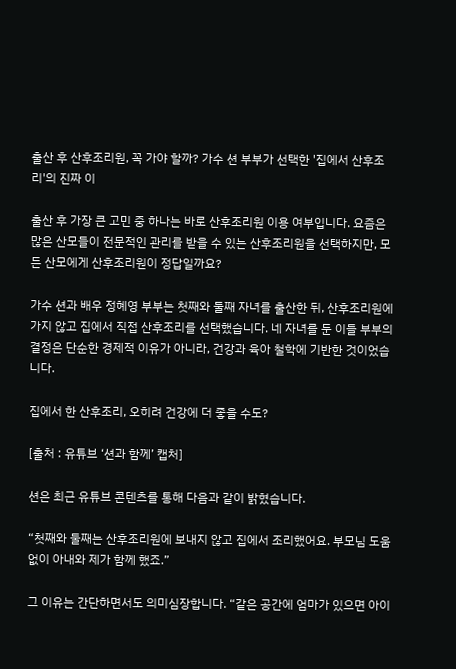출산 후 산후조리원, 꼭 가야 할까? 가수 션 부부가 선택한 '집에서 산후조리'의 진짜 이

출산 후 가장 큰 고민 중 하나는 바로 산후조리원 이용 여부입니다. 요즘은 많은 산모들이 전문적인 관리를 받을 수 있는 산후조리원을 선택하지만, 모든 산모에게 산후조리원이 정답일까요?

가수 션과 배우 정혜영 부부는 첫째와 둘째 자녀를 출산한 뒤, 산후조리원에 가지 않고 집에서 직접 산후조리를 선택했습니다. 네 자녀를 둔 이들 부부의 결정은 단순한 경제적 이유가 아니라, 건강과 육아 철학에 기반한 것이었습니다.

집에서 한 산후조리, 오히려 건강에 더 좋을 수도?

[출처 : 유튜브 ‘션과 함께’ 캡처]

션은 최근 유튜브 콘텐츠를 통해 다음과 같이 밝혔습니다.

“첫째와 둘째는 산후조리원에 보내지 않고 집에서 조리했어요. 부모님 도움 없이 아내와 제가 함께 했죠.”

그 이유는 간단하면서도 의미심장합니다. “같은 공간에 엄마가 있으면 아이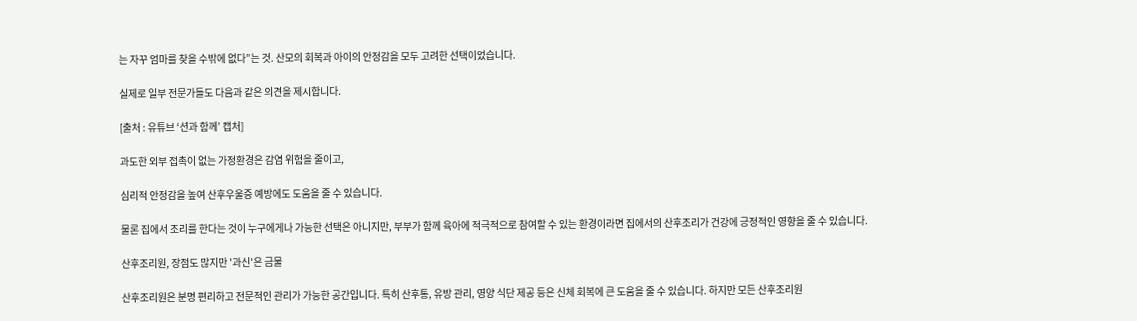는 자꾸 엄마를 찾을 수밖에 없다”는 것. 산모의 회복과 아이의 안정감을 모두 고려한 선택이었습니다.

실제로 일부 전문가들도 다음과 같은 의견을 제시합니다.

[출처 : 유튜브 ‘션과 함께’ 캡처]

과도한 외부 접촉이 없는 가정환경은 감염 위험을 줄이고,

심리적 안정감을 높여 산후우울증 예방에도 도움을 줄 수 있습니다.

물론 집에서 조리를 한다는 것이 누구에게나 가능한 선택은 아니지만, 부부가 함께 육아에 적극적으로 참여할 수 있는 환경이라면 집에서의 산후조리가 건강에 긍정적인 영향을 줄 수 있습니다.

산후조리원, 장점도 많지만 '과신'은 금물

산후조리원은 분명 편리하고 전문적인 관리가 가능한 공간입니다. 특히 산후통, 유방 관리, 영양 식단 제공 등은 신체 회복에 큰 도움을 줄 수 있습니다. 하지만 모든 산후조리원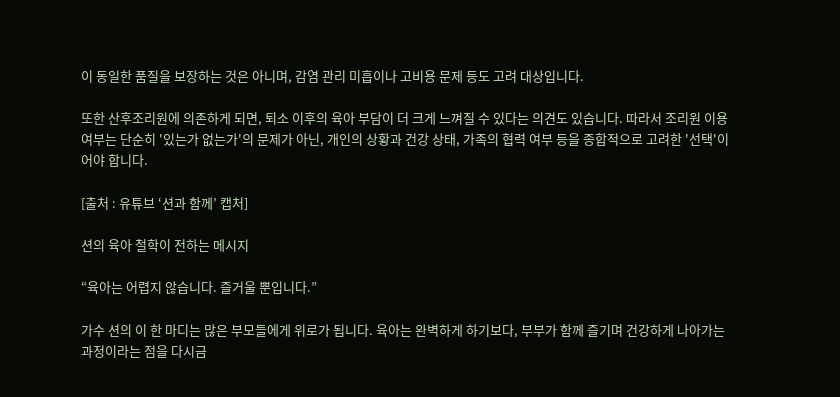이 동일한 품질을 보장하는 것은 아니며, 감염 관리 미흡이나 고비용 문제 등도 고려 대상입니다.

또한 산후조리원에 의존하게 되면, 퇴소 이후의 육아 부담이 더 크게 느껴질 수 있다는 의견도 있습니다. 따라서 조리원 이용 여부는 단순히 '있는가 없는가'의 문제가 아닌, 개인의 상황과 건강 상태, 가족의 협력 여부 등을 종합적으로 고려한 '선택'이어야 합니다.

[출처 : 유튜브 ‘션과 함께’ 캡처]

션의 육아 철학이 전하는 메시지

“육아는 어렵지 않습니다. 즐거울 뿐입니다.”

가수 션의 이 한 마디는 많은 부모들에게 위로가 됩니다. 육아는 완벽하게 하기보다, 부부가 함께 즐기며 건강하게 나아가는 과정이라는 점을 다시금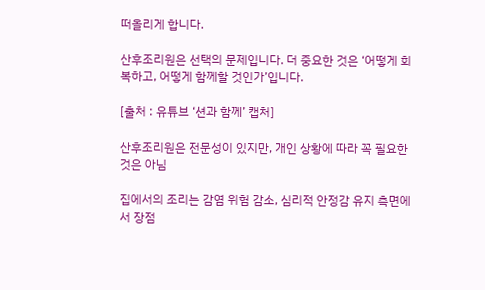떠올리게 합니다.

산후조리원은 선택의 문제입니다. 더 중요한 것은 ‘어떻게 회복하고, 어떻게 함께할 것인가’입니다.

[출처 : 유튜브 ‘션과 함께’ 캡처]

산후조리원은 전문성이 있지만, 개인 상황에 따라 꼭 필요한 것은 아님

집에서의 조리는 감염 위험 감소, 심리적 안정감 유지 측면에서 장점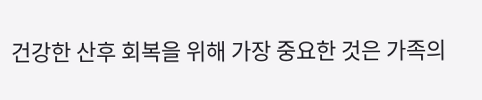건강한 산후 회복을 위해 가장 중요한 것은 가족의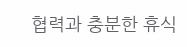협력과 충분한 휴식